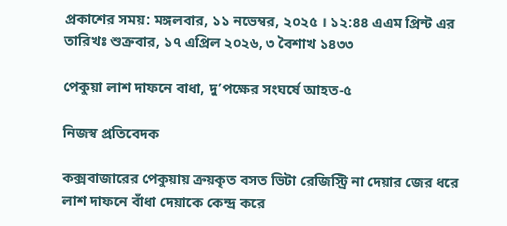প্রকাশের সময়: মঙ্গলবার, ১১ নভেম্বর, ২০২৫ । ১২:৪৪ এএম প্রিন্ট এর তারিখঃ শুক্রবার, ১৭ এপ্রিল ২০২৬, ৩ বৈশাখ ১৪৩৩

পেকুয়া লাশ দাফনে বাধা, দু’পক্ষের সংঘর্ষে আহত-৫

নিজস্ব প্রতিবেদক

কক্সবাজারের পেকুয়ায় ক্রয়কৃত বসত ভিটা রেজিস্ট্রি না দেয়ার জের ধরে লাশ দাফনে বাঁধা দেয়াকে কেন্দ্র করে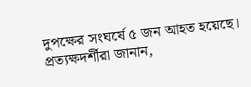দুপক্ষের সংঘর্ষে ৫ জন আহত হয়েছে।
প্রত্যক্ষদর্শীরা জানান,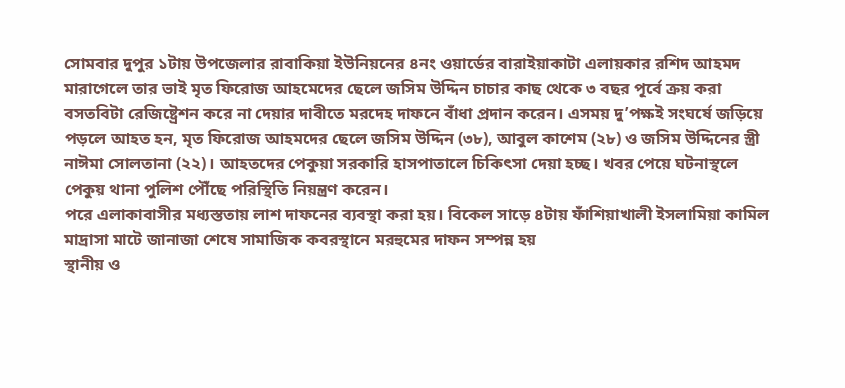সোমবার দুপুর ১টায় উপজেলার রাবাকিয়া ইউনিয়নের ৪নং ওয়ার্ডের বারাইয়াকাটা এলায়কার রশিদ আহমদ মারাগেলে তার ভাই মৃত ফিরোজ আহমেদের ছেলে জসিম উদ্দিন চাচার কাছ থেকে ৩ বছর পূর্বে ক্রয় করা বসতবিটা রেজিষ্ট্রেশন করে না দেয়ার দাবীতে মরদেহ দাফনে বাঁধা প্রদান করেন। এসময় দু’পক্ষই সংঘর্ষে জড়িয়ে পড়লে আহত হন, মৃত ফিরোজ আহমদের ছেলে জসিম উদ্দিন (৩৮), আবুল কাশেম (২৮) ও জসিম উদ্দিনের স্ত্রী নাঈমা সোলতানা (২২)। আহতদের পেকুয়া সরকারি হাসপাতালে চিকিৎসা দেয়া হচ্ছ। খবর পেয়ে ঘটনাস্থলে পেকুয় থানা পুলিশ পৌঁছে পরিস্থিতি নিয়ন্ত্রণ করেন।
পরে এলাকাবাসীর মধ্যস্ততায় লাশ দাফনের ব্যবস্থা করা হয়। বিকেল সাড়ে ৪টায় ফাঁশিয়াখালী ইসলামিয়া কামিল মাদ্রাসা মাটে জানাজা শেষে সামাজিক কবরস্থানে মরহুমের দাফন সম্পন্ন হয়
স্থানীয় ও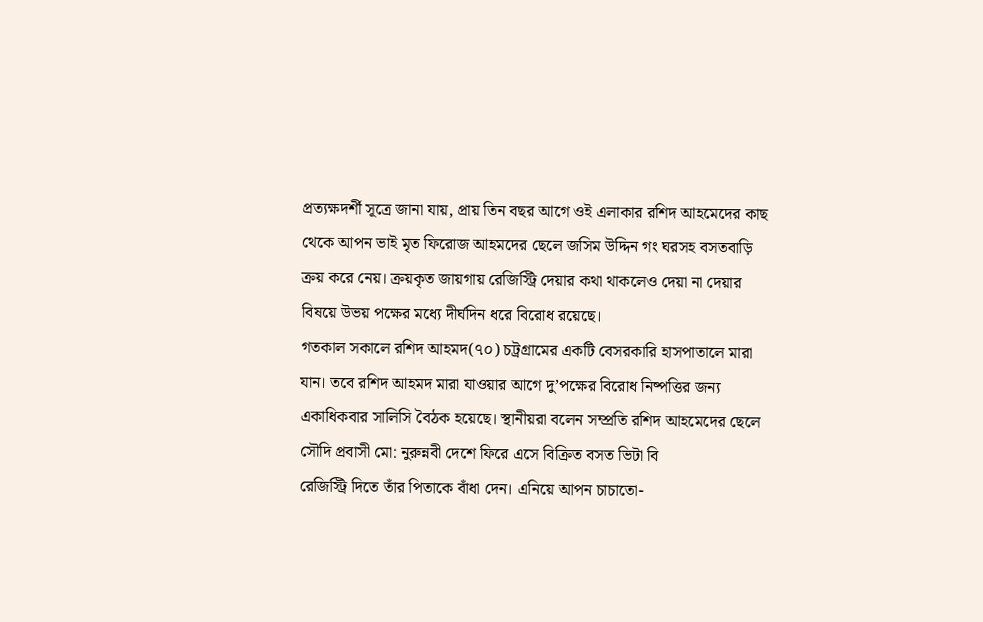প্রত্যক্ষদর্শী সূত্রে জানা যায়, প্রায় তিন বছর আগে ওই এলাকার রশিদ আহমেদের কাছ থেকে আপন ভাই মৃত ফিরোজ আহমদের ছেলে জসিম উদ্দিন গং ঘরসহ বসতবাড়ি ক্রয় করে নেয়। ক্রয়কৃত জায়গায় রেজিস্ট্রি দেয়ার কথা থাকলেও দেয়া না দেয়ার বিষয়ে উভয় পক্ষের মধ্যে দীর্ঘদিন ধরে বিরোধ রয়েছে।
গতকাল সকালে রশিদ আহমদ(৭০) চট্রগ্রামের একটি বেসরকারি হাসপাতালে মারা যান। তবে রশিদ আহমদ মারা যাওয়ার আগে দু’পক্ষের বিরোধ নিষ্পত্তির জন্য একাধিকবার সালিসি বৈঠক হয়েছে। স্থানীয়রা বলেন সম্প্রতি রশিদ আহমেদের ছেলে সৌদি প্রবাসী মো: নুরুন্নবী দেশে ফিরে এসে বিক্রিত বসত ভিটা বি
রেজিস্ট্রি দিতে তাঁর পিতাকে বাঁধা দেন। এনিয়ে আপন চাচাতো-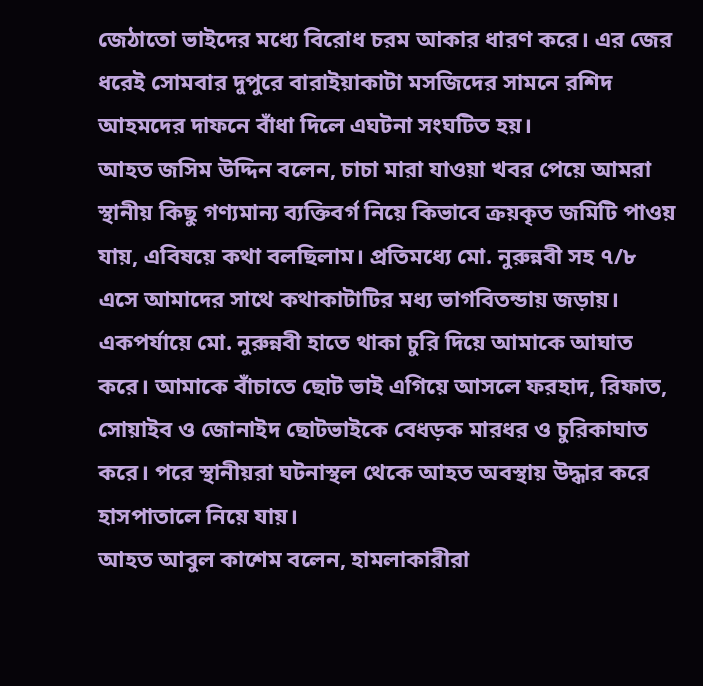জেঠাতো ভাইদের মধ্যে বিরোধ চরম আকার ধারণ করে। এর জের ধরেই সোমবার দুপুরে বারাইয়াকাটা মসজিদের সামনে রশিদ আহমদের দাফনে বাঁধা দিলে এঘটনা সংঘটিত হয়।
আহত জসিম উদ্দিন বলেন, চাচা মারা যাওয়া খবর পেয়ে আমরা স্থানীয় কিছু গণ্যমান্য ব্যক্তিবর্গ নিয়ে কিভাবে ক্রয়কৃত জমিটি পাওয় যায়, এবিষয়ে কথা বলছিলাম। প্রতিমধ্যে মো. নুরুন্নবী সহ ৭/৮ এসে আমাদের সাথে কথাকাটাটির মধ্য ভাগবিতন্ডায় জড়ায়। একপর্যায়ে মো. নুরুন্নবী হাতে থাকা চুরি দিয়ে আমাকে আঘাত করে। আমাকে বাঁচাতে ছোট ভাই এগিয়ে আসলে ফরহাদ, রিফাত, সোয়াইব ও জোনাইদ ছোটভাইকে বেধড়ক মারধর ও চুরিকাঘাত করে। পরে স্থানীয়রা ঘটনাস্থল থেকে আহত অবস্থায় উদ্ধার করে হাসপাতালে নিয়ে যায়।
আহত আবুল কাশেম বলেন, হামলাকারীরা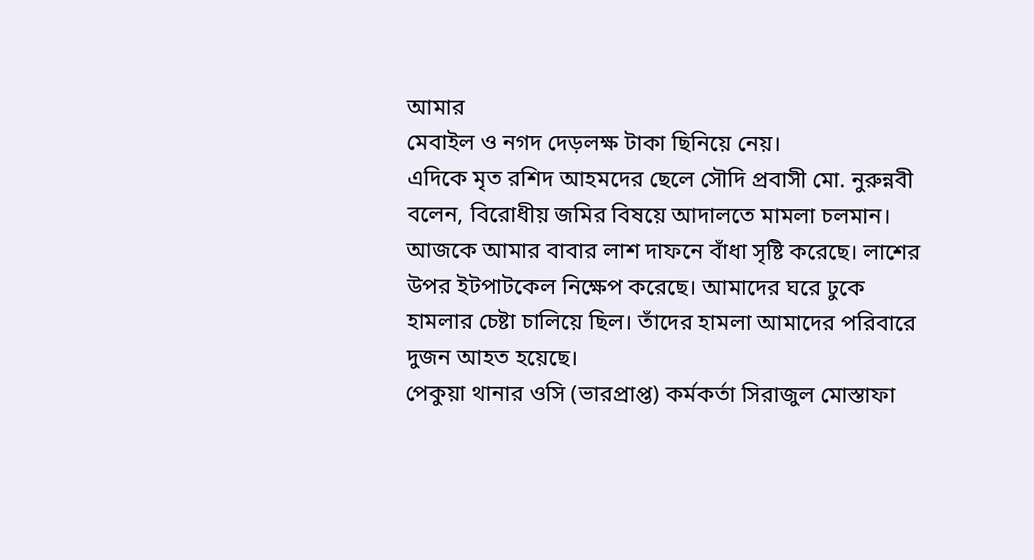আমার
মেবাইল ও নগদ দেড়লক্ষ টাকা ছিনিয়ে নেয়।
এদিকে মৃত রশিদ আহমদের ছেলে সৌদি প্রবাসী মো. নুরুন্নবী বলেন, বিরোধীয় জমির বিষয়ে আদালতে মামলা চলমান। আজকে আমার বাবার লাশ দাফনে বাঁধা সৃষ্টি করেছে। লাশের উপর ইটপাটকেল নিক্ষেপ করেছে। আমাদের ঘরে ঢুকে হামলার চেষ্টা চালিয়ে ছিল। তাঁদের হামলা আমাদের পরিবারে দুজন আহত হয়েছে।
পেকুয়া থানার ওসি (ভারপ্রাপ্ত) কর্মকর্তা সিরাজুল মোস্তাফা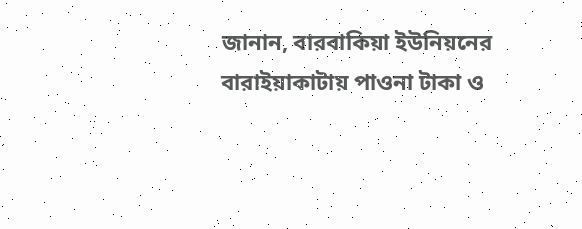জানান, বারবাকিয়া ইউনিয়নের বারাইয়াকাটায় পাওনা টাকা ও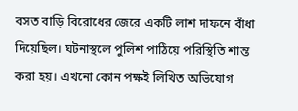বসত বাড়ি বিরোধের জেরে একটি লাশ দাফনে বাঁধা দিয়েছিল। ঘটনাস্থলে পুলিশ পাঠিয়ে পরিস্থিতি শান্ত করা হয়। এখনো কোন পক্ষই লিখিত অভিযোগ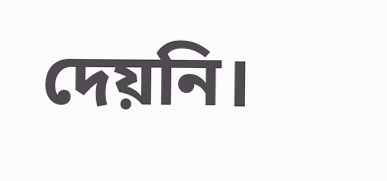দেয়নি।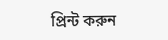প্রিন্ট করুন